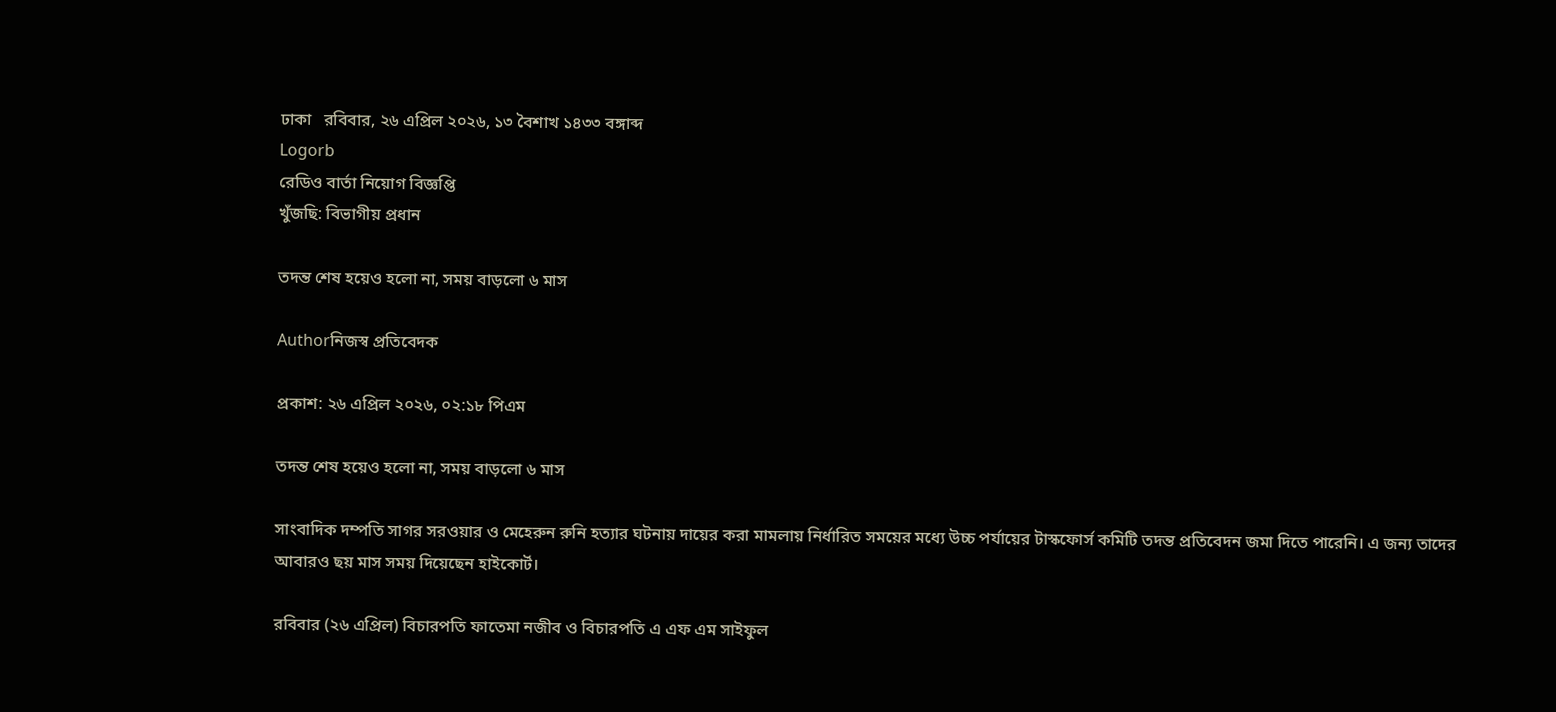ঢাকা   রবিবার, ২৬ এপ্রিল ২০২৬, ১৩ বৈশাখ ১৪৩৩ বঙ্গাব্দ
Logorb
রেডিও বার্তা নিয়োগ বিজ্ঞপ্তি
খুঁজছি: বিভাগীয় প্রধান

তদন্ত শেষ হয়েও হলো না, সময় বাড়লো ৬ মাস

Authorনিজস্ব প্রতিবেদক

প্রকাশ: ২৬ এপ্রিল ২০২৬, ০২:১৮ পিএম

তদন্ত শেষ হয়েও হলো না, সময় বাড়লো ৬ মাস

সাংবাদিক দম্পতি সাগর সরওয়ার ও মেহেরুন রুনি হত্যার ঘটনায় দায়ের করা মামলায় নির্ধারিত সময়ের মধ্যে উচ্চ পর্যায়ের টাস্কফোর্স কমিটি তদন্ত প্রতিবেদন জমা দিতে পারেনি। এ জন্য তাদের আবারও ছয় মাস সময় দিয়েছেন হাইকোর্ট।

রবিবার (২৬ এপ্রিল) বিচারপতি ফাতেমা নজীব ও বিচারপতি এ এফ এম সাইফুল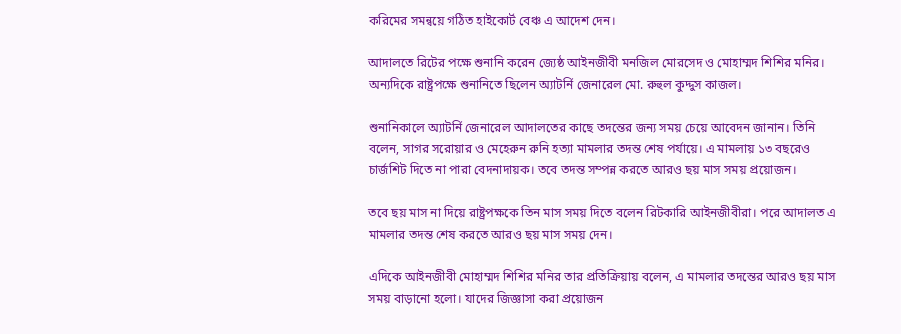করিমের সমন্বয়ে গঠিত হাইকোর্ট বেঞ্চ এ আদেশ দেন।

আদালতে রিটের পক্ষে শুনানি করেন জ্যেষ্ঠ আইনজীবী মনজিল মোরসেদ ও মোহাম্মদ শিশির মনির। অন্যদিকে রাষ্ট্রপক্ষে শুনানিতে ছিলেন অ্যাটর্নি জেনারেল মো. রুহুল কুদ্দুস কাজল।

শুনানিকালে অ্যাটর্নি জেনারেল আদালতের কাছে তদন্তের জন্য সময় চেয়ে আবেদন জানান। তিনি বলেন, সাগর সরোয়ার ও মেহেরুন রুনি হত্যা মামলার তদন্ত শেষ পর্যায়ে। এ মামলায় ১৩ বছরেও চার্জশিট দিতে না পারা বেদনাদায়ক। তবে তদন্ত সম্পন্ন করতে আরও ছয় মাস সময় প্রয়োজন।

তবে ছয় মাস না দিয়ে রাষ্ট্রপক্ষকে তিন মাস সময় দিতে বলেন রিটকারি আইনজীবীরা। পরে আদালত এ মামলার তদন্ত শেষ করতে আরও ছয় মাস সময় দেন।

এদিকে আইনজীবী মোহাম্মদ শিশির মনির তার প্রতিক্রিয়ায় বলেন, এ মামলার তদন্তের আরও ছয় মাস সময় বাড়ানো হলো। যাদের জিজ্ঞাসা করা প্রয়োজন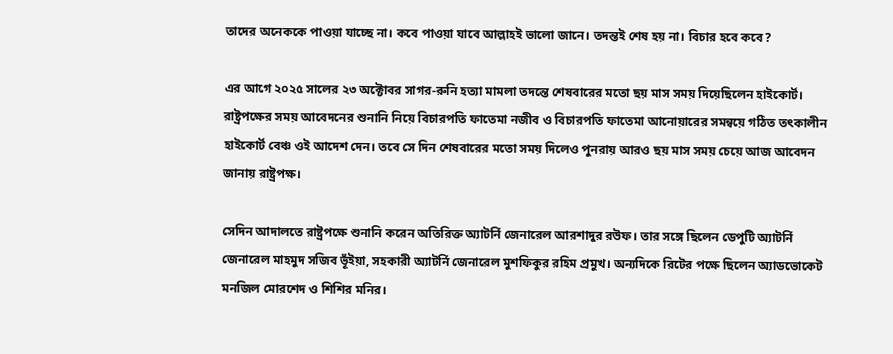তাদের অনেককে পাওয়া যাচ্ছে না। কবে পাওয়া যাবে আল্লাহই ভালো জানে। তদন্তই শেষ হয় না। বিচার হবে কবে?

এর আগে ২০২৫ সালের ২৩ অক্টোবর সাগর-রুনি হত্যা মামলা তদন্তে শেষবারের মতো ছয় মাস সময় দিয়েছিলেন হাইকোর্ট। রাষ্ট্রপক্ষের সময় আবেদনের শুনানি নিয়ে বিচারপতি ফাতেমা নজীব ও বিচারপতি ফাতেমা আনোয়ারের সমন্বয়ে গঠিত তৎকালীন হাইকোর্ট বেঞ্চ ওই আদেশ দেন। তবে সে দিন শেষবারের মতো সময় দিলেও পুনরায় আরও ছয় মাস সময় চেয়ে আজ আবেদন জানায় রাষ্ট্রপক্ষ।

সেদিন আদালতে রাষ্ট্রপক্ষে শুনানি করেন অতিরিক্ত অ্যাটর্নি জেনারেল আরশাদুর রউফ। তার সঙ্গে ছিলেন ডেপুটি অ্যাটর্নি জেনারেল মাহমুদ সজিব ভূঁইয়া, সহকারী অ্যাটর্নি জেনারেল মুশফিকুর রহিম প্রমুখ। অন‍্যদিকে রিটের পক্ষে ছিলেন অ্যাডভোকেট মনজিল মোরশেদ ও শিশির মনির।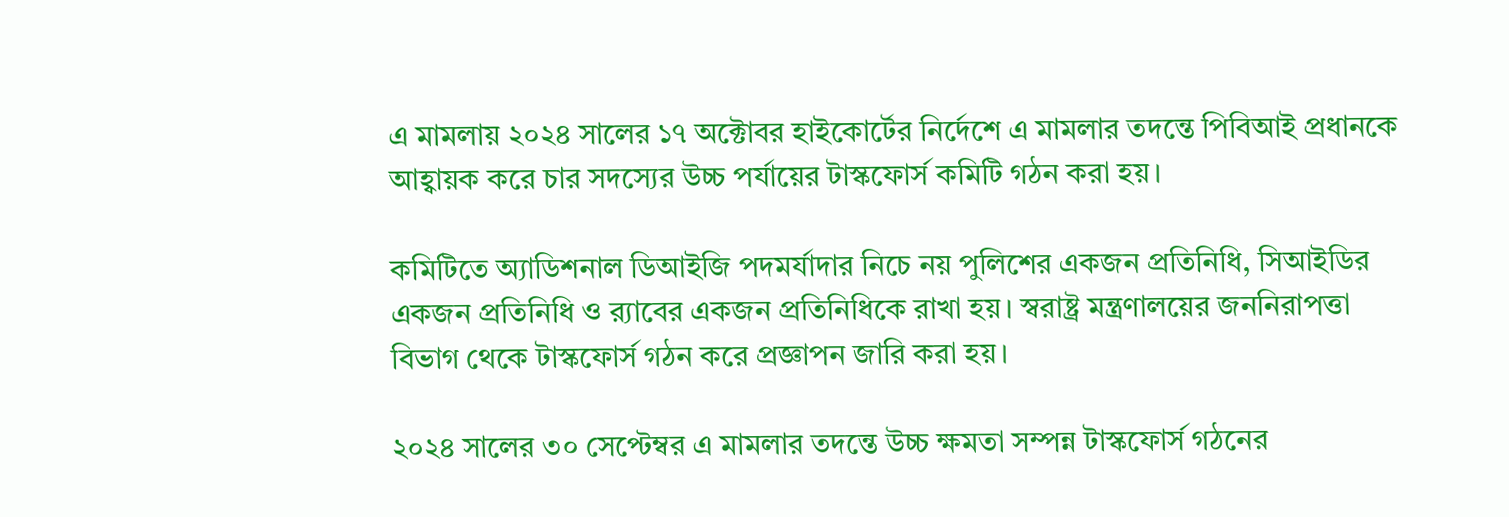এ মামলায় ২০২৪ সালের ১৭ অক্টোবর হাইকোর্টের নির্দেশে এ মামলার তদন্তে পিবিআই প্রধানকে আহ্বায়ক করে চার সদস্যের উচ্চ পর্যায়ের টাস্কফোর্স কমিটি গঠন করা হয়।

কমিটিতে অ্যাডিশনাল ডিআইজি পদমর্যাদার নিচে নয় পুলিশের একজন প্রতিনিধি, সিআইডির একজন প্রতিনিধি ও র‌্যাবের একজন প্রতিনিধিকে রাখা হয়। স্বরাষ্ট্র মন্ত্রণালয়ের জননিরাপত্তা বিভাগ থেকে টাস্কফোর্স গঠন করে প্রজ্ঞাপন জারি করা হয়।

২০২৪ সালের ৩০ সেপ্টেম্বর এ মামলার তদন্তে উচ্চ ক্ষমতা সম্পন্ন টাস্কফোর্স গঠনের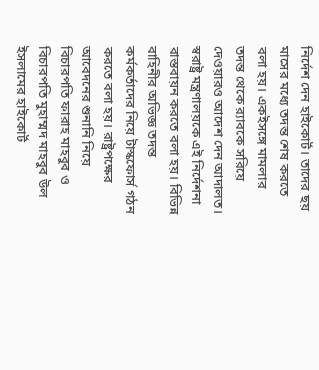নির্দেশ দেন হাইকোর্ট। তাদের ছয় মাসের মধ্যে তদন্ত শেষ করতে বলা হয়। একইসঙ্গে মামলার তদন্ত থেকে র‌্যাবকে সরিয়ে দেওয়ারও আদেশ দেন আদালত। স্বরাষ্ট্র মন্ত্রণালয়কে এই নির্দেশনা বাস্তবায়ন করতে বলা হয়। বিভিন্ন বাহিনীর অভিজ্ঞ তদন্ত কর্মকর্তাদের নিয়ে টাস্কফোর্স গঠন করতে বলা হয়। রাষ্ট্রপক্ষের আবেদনের শুনানি নিয়ে বিচারপতি ফারাহ মাহবুব ও বিচারপতি মুহাম্মদ মাহবুব উল ইসলামের হাইকোর্ট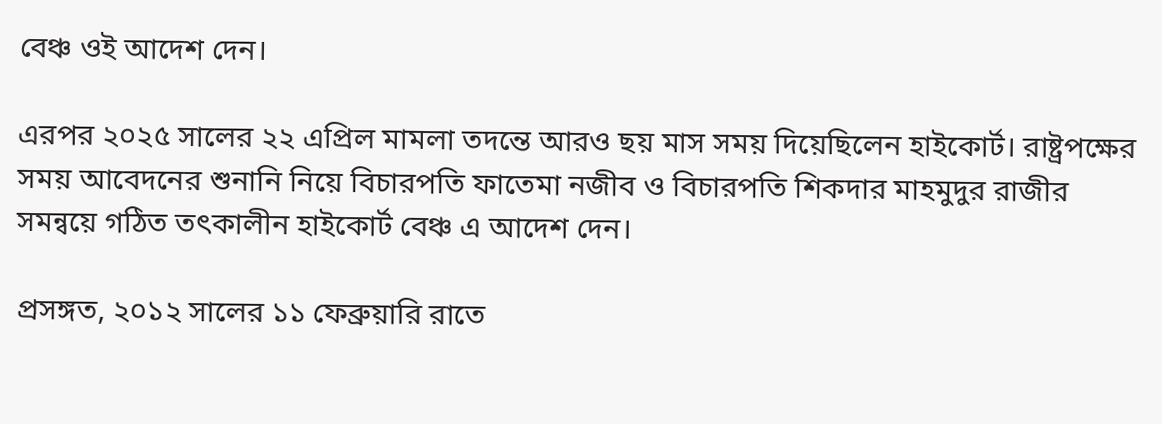বেঞ্চ ওই আদেশ দেন।

এরপর ২০২৫ সালের ২২ এপ্রিল মামলা তদন্তে আরও ছয় মাস সময় দিয়েছিলেন হাইকোর্ট। রাষ্ট্রপক্ষের সময় আবেদনের শুনানি নিয়ে বিচারপতি ফাতেমা নজীব ও বিচারপতি শিকদার মাহমুদুর রাজীর সমন্বয়ে গঠিত তৎকালীন হাইকোর্ট বেঞ্চ এ আদেশ দেন।

প্রসঙ্গত, ২০১২ সালের ১১ ফেব্রুয়ারি রাতে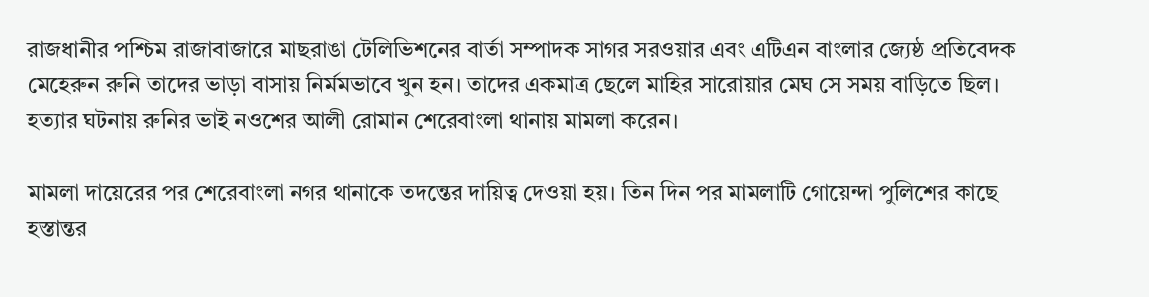রাজধানীর পশ্চিম রাজাবাজারে মাছরাঙা টেলিভিশনের বার্তা সম্পাদক সাগর সরওয়ার এবং এটিএন বাংলার জ্যেষ্ঠ প্রতিবেদক মেহেরুন রুনি তাদের ভাড়া বাসায় নির্মমভাবে খুন হন। তাদের একমাত্র ছেলে মাহির সারোয়ার মেঘ সে সময় বাড়িতে ছিল। হত্যার ঘটনায় রুনির ভাই নওশের আলী রোমান শেরেবাংলা থানায় মামলা করেন।

মামলা দায়েরের পর শেরেবাংলা নগর থানাকে তদন্তের দায়িত্ব দেওয়া হয়। তিন দিন পর মামলাটি গোয়েন্দা পুলিশের কাছে হস্তান্তর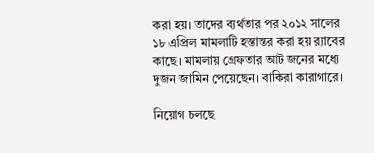করা হয়। তাদের ব্যর্থতার পর ২০১২ সালের ১৮ এপ্রিল মামলাটি হস্তান্তর করা হয় র‌্যাবের কাছে। মামলায় গ্রেফতার আট জনের মধ্যে দুজন জামিন পেয়েছেন। বাকিরা কারাগারে।

নিয়োগ চলছে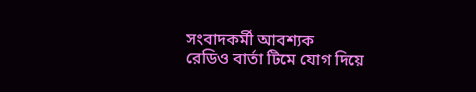সংবাদকর্মী আবশ্যক
রেডিও বার্তা টিমে যোগ দিয়ে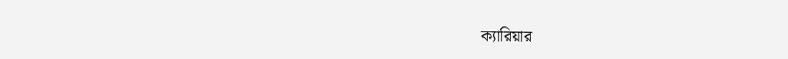ক্যারিয়ার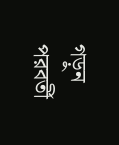গড়ুন
পরবর্তী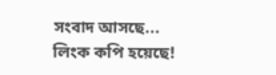সংবাদ আসছে...
লিংক কপি হয়েছে!